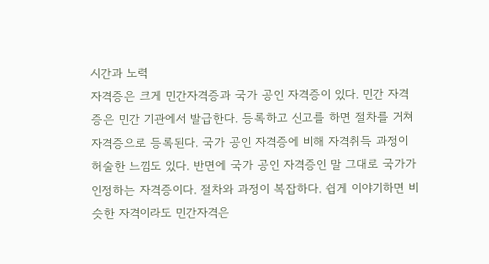시간과 노력
자격증은 크게 민간자격증과 국가 공인 자격증이 있다. 민간 자격증은 민간 기관에서 발급한다. 등록하고 신고를 하면 절차를 거쳐 자격증으로 등록된다. 국가 공인 자격증에 비해 자격취득 과정이 허술한 느낌도 있다. 반면에 국가 공인 자격증인 말 그대로 국가가 인정하는 자격증이다. 절차와 과정이 복잡하다. 쉽게 이야기하면 비슷한 자격이라도 민간자격은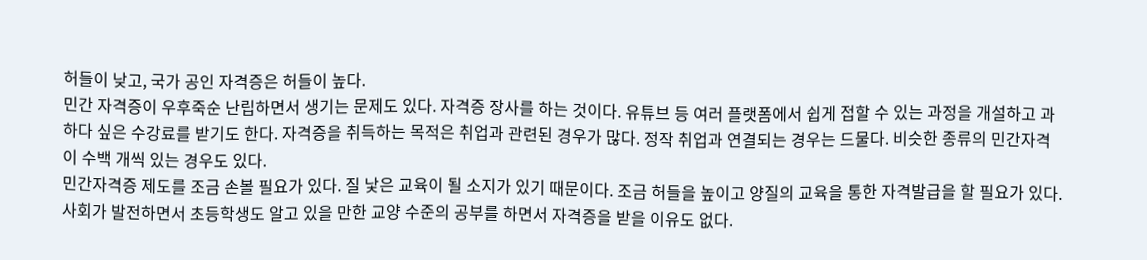허들이 낮고, 국가 공인 자격증은 허들이 높다.
민간 자격증이 우후죽순 난립하면서 생기는 문제도 있다. 자격증 장사를 하는 것이다. 유튜브 등 여러 플랫폼에서 쉽게 접할 수 있는 과정을 개설하고 과하다 싶은 수강료를 받기도 한다. 자격증을 취득하는 목적은 취업과 관련된 경우가 많다. 정작 취업과 연결되는 경우는 드물다. 비슷한 종류의 민간자격이 수백 개씩 있는 경우도 있다.
민간자격증 제도를 조금 손볼 필요가 있다. 질 낯은 교육이 될 소지가 있기 때문이다. 조금 허들을 높이고 양질의 교육을 통한 자격발급을 할 필요가 있다. 사회가 발전하면서 초등학생도 알고 있을 만한 교양 수준의 공부를 하면서 자격증을 받을 이유도 없다.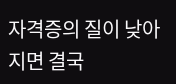자격증의 질이 낮아지면 결국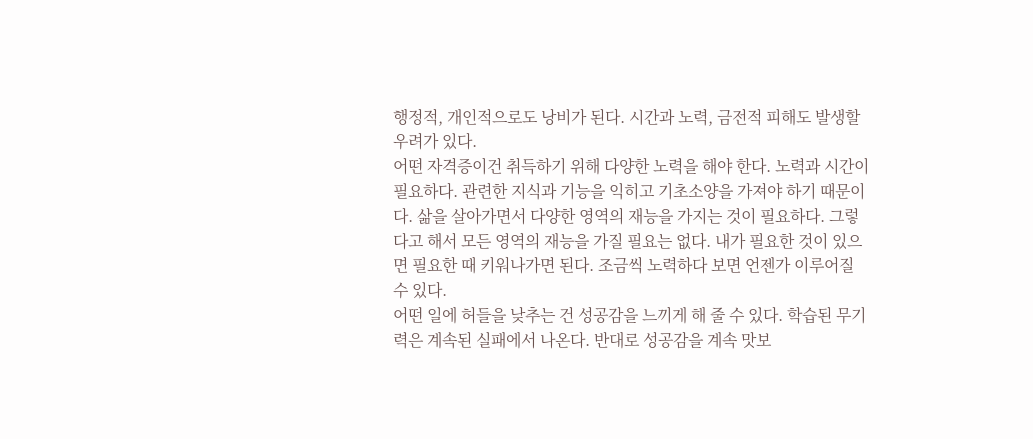행정적, 개인적으로도 낭비가 된다. 시간과 노력, 금전적 피해도 발생할 우려가 있다.
어떤 자격증이건 취득하기 위해 다양한 노력을 해야 한다. 노력과 시간이 필요하다. 관련한 지식과 기능을 익히고 기초소양을 가져야 하기 때문이다. 삶을 살아가면서 다양한 영역의 재능을 가지는 것이 필요하다. 그렇다고 해서 모든 영역의 재능을 가질 필요는 없다. 내가 필요한 것이 있으면 필요한 때 키워나가면 된다. 조금씩 노력하다 보면 언젠가 이루어질 수 있다.
어떤 일에 허들을 낮추는 건 성공감을 느끼게 해 줄 수 있다. 학습된 무기력은 계속된 실패에서 나온다. 반대로 성공감을 계속 맛보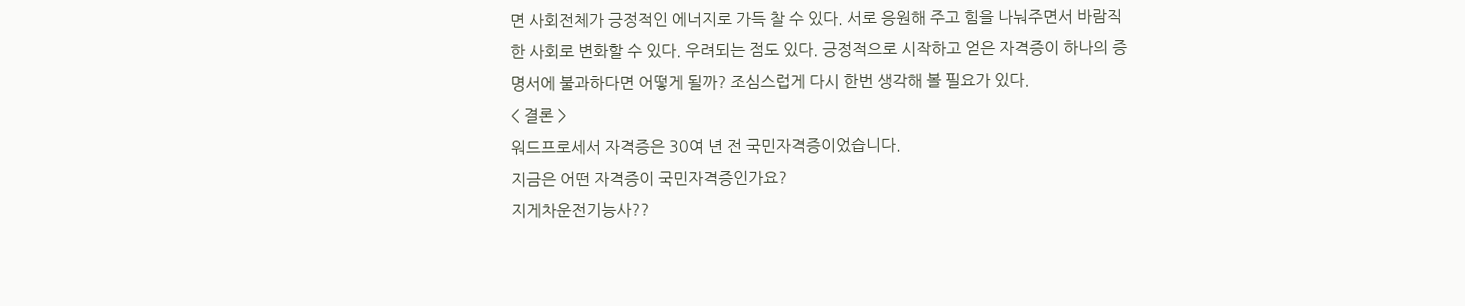면 사회전체가 긍정적인 에너지로 가득 찰 수 있다. 서로 응원해 주고 힘을 나눠주면서 바람직한 사회로 변화할 수 있다. 우려되는 점도 있다. 긍정적으로 시작하고 얻은 자격증이 하나의 증명서에 불과하다면 어떻게 될까? 조심스럽게 다시 한번 생각해 볼 필요가 있다.
< 결론 >
워드프로세서 자격증은 30여 년 전 국민자격증이었습니다.
지금은 어떤 자격증이 국민자격증인가요?
지게차운전기능사??